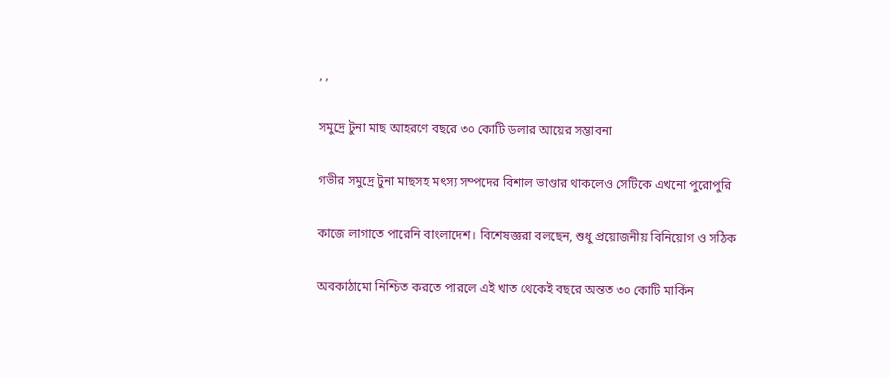, ,

সমুদ্রে টুনা মাছ আহরণে বছরে ৩০ কোটি ডলার আয়ের সম্ভাবনা

গভীর সমুদ্রে টুনা মাছসহ মৎস্য সম্পদের বিশাল ভাণ্ডার থাকলেও সেটিকে এখনো পুরোপুরি

কাজে লাগাতে পারেনি বাংলাদেশ। বিশেষজ্ঞরা বলছেন, শুধু প্রয়োজনীয় বিনিয়োগ ও সঠিক

অবকাঠামো নিশ্চিত করতে পারলে এই খাত থেকেই বছরে অন্তত ৩০ কোটি মার্কিন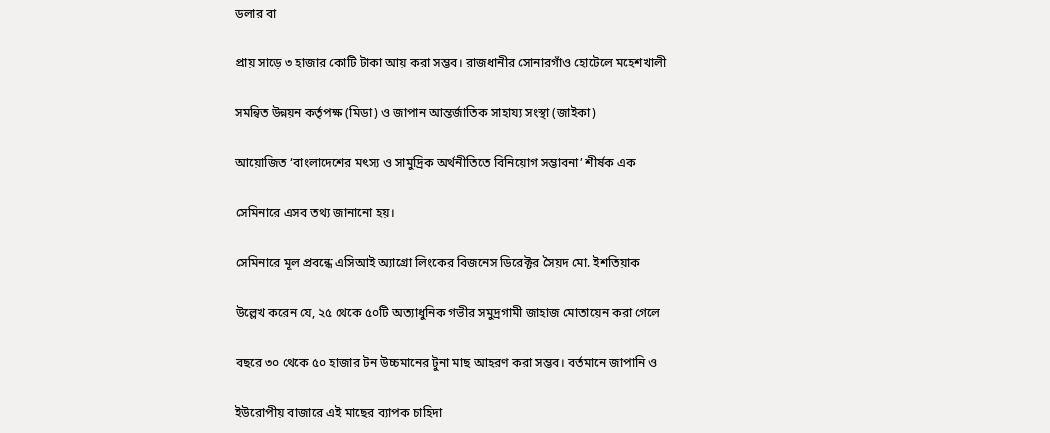ডলার বা

প্রায় সাড়ে ৩ হাজার কোটি টাকা আয় করা সম্ভব। রাজধানীর সোনারগাঁও হোটেলে মহেশখালী

সমন্বিত উন্নয়ন কর্তৃপক্ষ (মিডা) ও জাপান আন্তর্জাতিক সাহায্য সংস্থা (জাইকা)

আয়োজিত ‘বাংলাদেশের মৎস্য ও সামুদ্রিক অর্থনীতিতে বিনিয়োগ সম্ভাবনা’ শীর্ষক এক

সেমিনারে এসব তথ্য জানানো হয়।

সেমিনারে মূল প্রবন্ধে এসিআই অ্যাগ্রো লিংকের বিজনেস ডিরেক্টর সৈয়দ মো. ইশতিয়াক

উল্লেখ করেন যে, ২৫ থেকে ৫০টি অত্যাধুনিক গভীর সমুদ্রগামী জাহাজ মোতায়েন করা গেলে

বছরে ৩০ থেকে ৫০ হাজার টন উচ্চমানের টুনা মাছ আহরণ করা সম্ভব। বর্তমানে জাপানি ও

ইউরোপীয় বাজারে এই মাছের ব্যাপক চাহিদা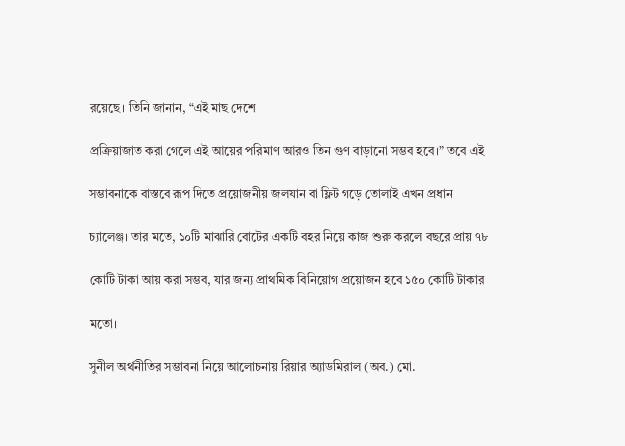রয়েছে। তিনি জানান, “এই মাছ দেশে

প্রক্রিয়াজাত করা গেলে এই আয়ের পরিমাণ আরও তিন গুণ বাড়ানো সম্ভব হবে।” তবে এই

সম্ভাবনাকে বাস্তবে রূপ দিতে প্রয়োজনীয় জলযান বা ফ্লিট গড়ে তোলাই এখন প্রধান

চ্যালেঞ্জ। তার মতে, ১০টি মাঝারি বোটের একটি বহর নিয়ে কাজ শুরু করলে বছরে প্রায় ৭৮

কোটি টাকা আয় করা সম্ভব, যার জন্য প্রাথমিক বিনিয়োগ প্রয়োজন হবে ১৫০ কোটি টাকার

মতো।

সুনীল অর্থনীতির সম্ভাবনা নিয়ে আলোচনায় রিয়ার অ্যাডমিরাল (অব.) মো.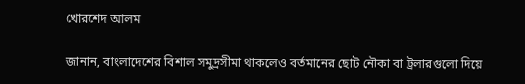খোরশেদ আলম

জানান, বাংলাদেশের বিশাল সমুদ্রসীমা থাকলেও বর্তমানের ছোট নৌকা বা ট্রলারগুলো দিয়ে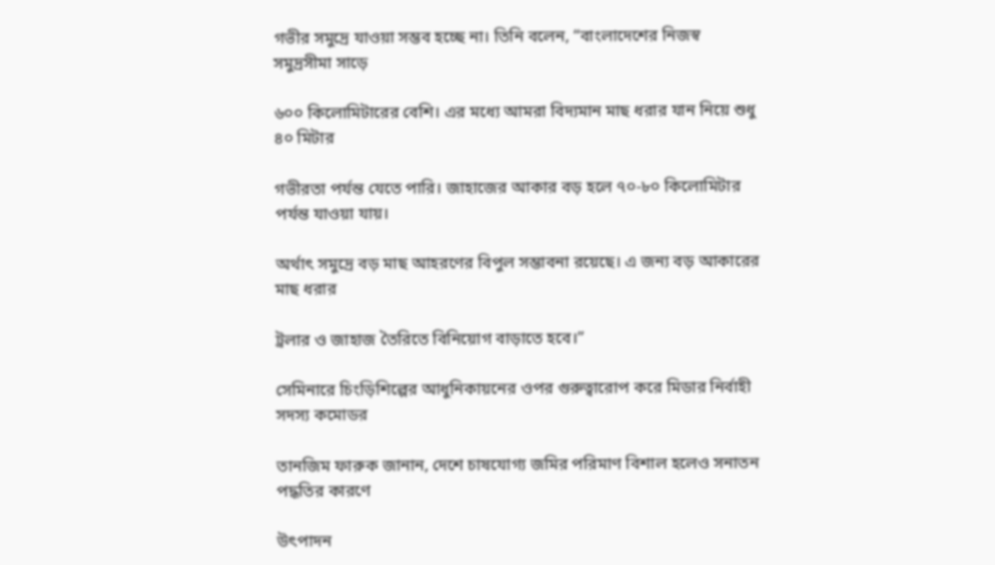গভীর সমুদ্রে যাওয়া সম্ভব হচ্ছে না। তিনি বলেন, “বাংলাদেশের নিজস্ব সমুদ্রসীমা সাড়ে

৬০০ কিলোমিটারের বেশি। এর মধ্যে আমরা বিদ্যমান মাছ ধরার যান নিয়ে শুধু ৪০ মিটার

গভীরতা পর্যন্ত যেতে পারি। জাহাজের আকার বড় হলে ৭০-৮০ কিলোমিটার পর্যন্ত যাওয়া যায়।

অর্থাৎ সমুদ্রে বড় মাছ আহরণের বিপুল সম্ভাবনা রয়েছে। এ জন্য বড় আকারের মাছ ধরার

ট্রলার ও জাহাজ তৈরিতে বিনিয়োগ বাড়াতে হবে।”

সেমিনারে চিংড়িশিল্পের আধুনিকায়নের ওপর গুরুত্বারোপ করে মিডার নির্বাহী সদস্য কমোডর

তানজিম ফারুক জানান, দেশে চাষযোগ্য জমির পরিমাণ বিশাল হলেও সনাতন পদ্ধতির কারণে

উৎপাদন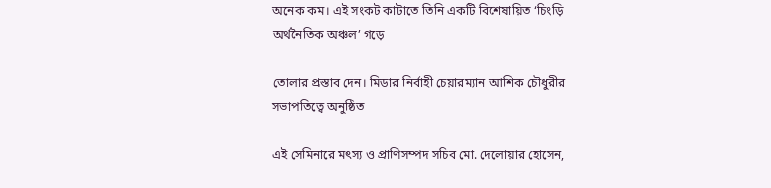অনেক কম। এই সংকট কাটাতে তিনি একটি বিশেষায়িত ‘চিংড়ি অর্থনৈতিক অঞ্চল’ গড়ে

তোলার প্রস্তাব দেন। মিডার নির্বাহী চেয়ারম্যান আশিক চৌধুরীর সভাপতিত্বে অনুষ্ঠিত

এই সেমিনারে মৎস্য ও প্রাণিসম্পদ সচিব মো. দেলোয়ার হোসেন,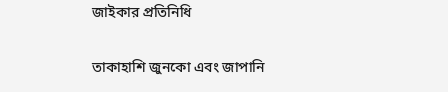জাইকার প্রতিনিধি

তাকাহাশি জুনকো এবং জাপানি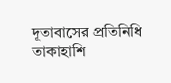দূতাবাসের প্রতিনিধি তাকাহাশি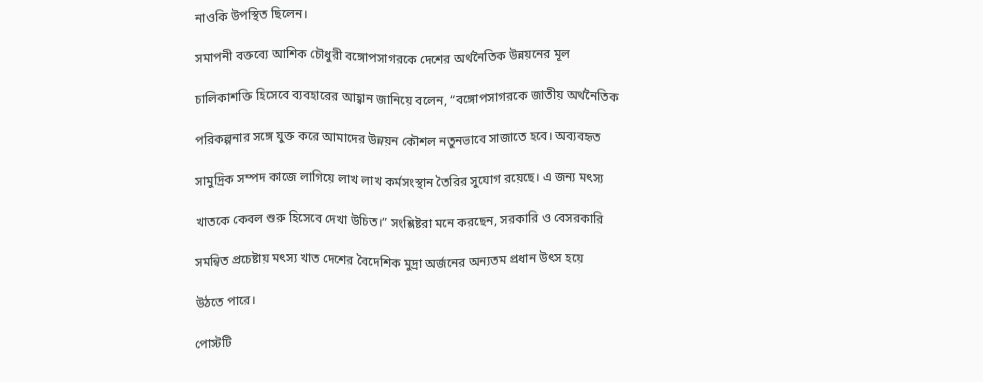নাওকি উপস্থিত ছিলেন।

সমাপনী বক্তব্যে আশিক চৌধুরী বঙ্গোপসাগরকে দেশের অর্থনৈতিক উন্নয়নের মূল

চালিকাশক্তি হিসেবে ব্যবহারের আহ্বান জানিয়ে বলেন, “বঙ্গোপসাগরকে জাতীয় অর্থনৈতিক

পরিকল্পনার সঙ্গে যুক্ত করে আমাদের উন্নয়ন কৌশল নতুনভাবে সাজাতে হবে। অব্যবহৃত

সামুদ্রিক সম্পদ কাজে লাগিয়ে লাখ লাখ কর্মসংস্থান তৈরির সুযোগ রয়েছে। এ জন্য মৎস্য

খাতকে কেবল শুরু হিসেবে দেখা উচিত।” সংশ্লিষ্টরা মনে করছেন, সরকারি ও বেসরকারি

সমন্বিত প্রচেষ্টায় মৎস্য খাত দেশের বৈদেশিক মুদ্রা অর্জনের অন্যতম প্রধান উৎস হয়ে

উঠতে পারে।

পোস্টটি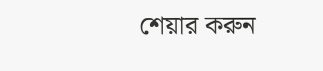শেয়ার করুন